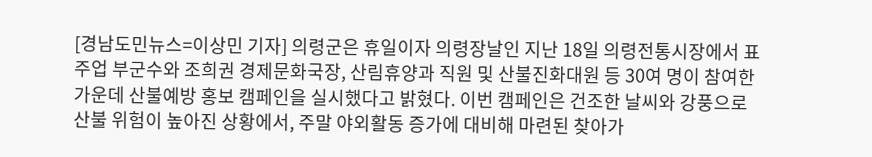[경남도민뉴스=이상민 기자] 의령군은 휴일이자 의령장날인 지난 18일 의령전통시장에서 표주업 부군수와 조희권 경제문화국장, 산림휴양과 직원 및 산불진화대원 등 30여 명이 참여한 가운데 산불예방 홍보 캠페인을 실시했다고 밝혔다. 이번 캠페인은 건조한 날씨와 강풍으로 산불 위험이 높아진 상황에서, 주말 야외활동 증가에 대비해 마련된 찾아가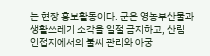는 현장 홍보활동이다. 군은 영농부산물과 생활쓰레기 소각을 일절 금지하고, 산림 인접지에서의 불씨 관리와 아궁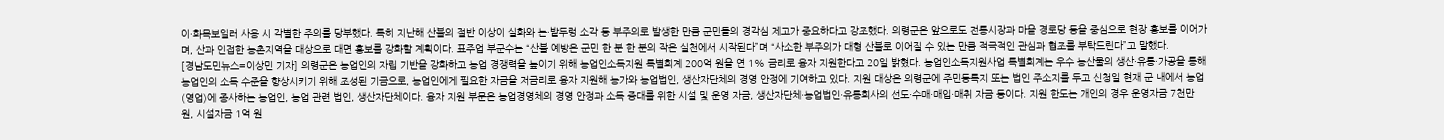이·화목보일러 사용 시 각별한 주의를 당부했다. 특히 지난해 산불의 절반 이상이 실화와 논·밭두렁 소각 등 부주의로 발생한 만큼 군민들의 경각심 제고가 중요하다고 강조했다. 의령군은 앞으로도 전통시장과 마을 경로당 등을 중심으로 현장 홍보를 이어가며, 산과 인접한 농촌지역을 대상으로 대면 홍보를 강화할 계획이다. 표주업 부군수는 “산불 예방은 군민 한 분 한 분의 작은 실천에서 시작된다”며 “사소한 부주의가 대형 산불로 이어질 수 있는 만큼 적극적인 관심과 협조를 부탁드린다”고 말했다.
[경남도민뉴스=이상민 기자] 의령군은 농업인의 자립 기반을 강화하고 농업 경쟁력을 높이기 위해 농업인소득지원 특별회계 200억 원을 연 1% 금리로 융자 지원한다고 20일 밝혔다. 농업인소득지원사업 특별회계는 우수 농산물의 생산·유통·가공을 통해 농업인의 소득 수준을 향상시키기 위해 조성된 기금으로, 농업인에게 필요한 자금을 저금리로 융자 지원해 농가와 농업법인, 생산자단체의 경영 안정에 기여하고 있다. 지원 대상은 의령군에 주민등록지 또는 법인 주소지를 두고 신청일 현재 군 내에서 농업(영업)에 종사하는 농업인, 농업 관련 법인, 생산자단체이다. 융자 지원 부문은 농업경영체의 경영 안정과 소득 증대를 위한 시설 및 운영 자금, 생산자단체·농업법인·유통회사의 선도·수매·매입·매취 자금 등이다. 지원 한도는 개인의 경우 운영자금 7천만 원, 시설자금 1억 원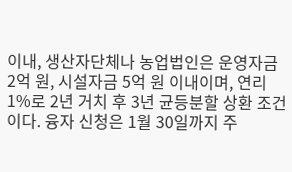이내, 생산자단체나 농업법인은 운영자금 2억 원, 시설자금 5억 원 이내이며, 연리 1%로 2년 거치 후 3년 균등분할 상환 조건이다. 융자 신청은 1월 30일까지 주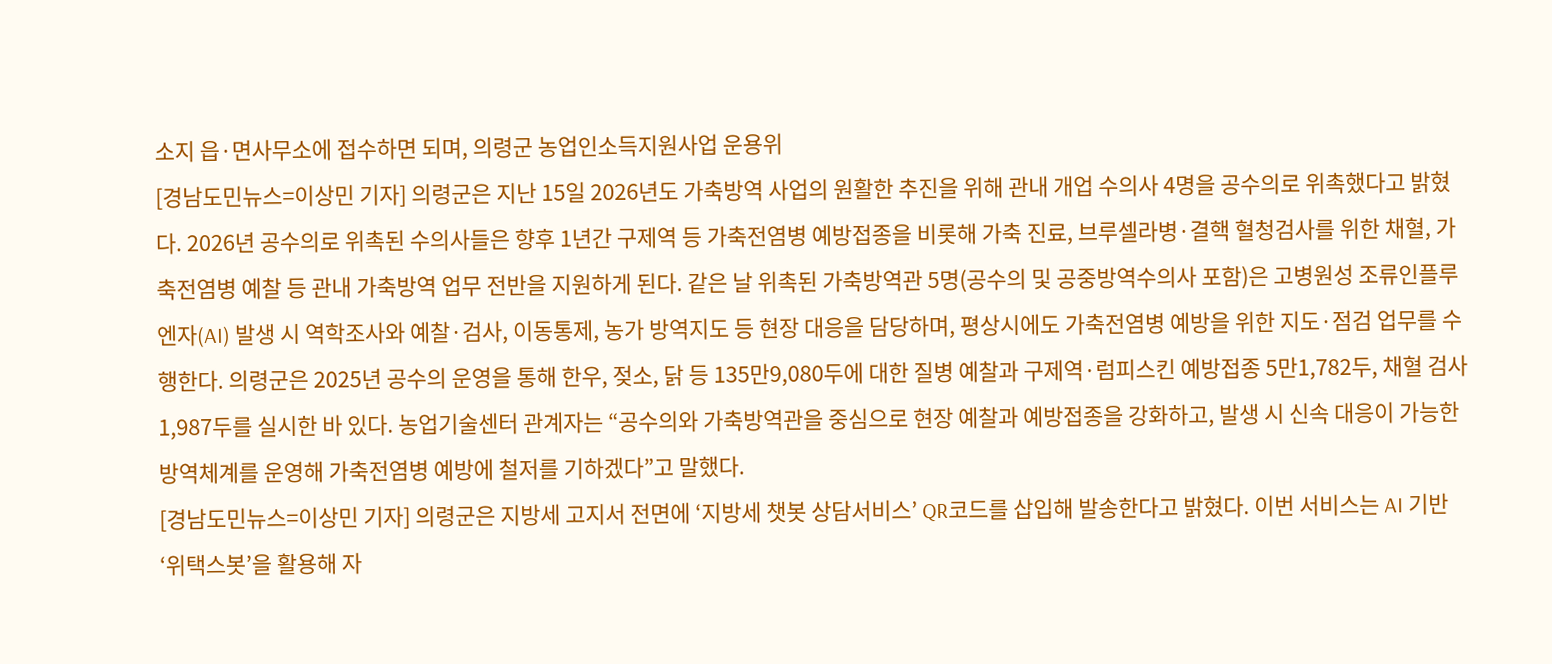소지 읍·면사무소에 접수하면 되며, 의령군 농업인소득지원사업 운용위
[경남도민뉴스=이상민 기자] 의령군은 지난 15일 2026년도 가축방역 사업의 원활한 추진을 위해 관내 개업 수의사 4명을 공수의로 위촉했다고 밝혔다. 2026년 공수의로 위촉된 수의사들은 향후 1년간 구제역 등 가축전염병 예방접종을 비롯해 가축 진료, 브루셀라병·결핵 혈청검사를 위한 채혈, 가축전염병 예찰 등 관내 가축방역 업무 전반을 지원하게 된다. 같은 날 위촉된 가축방역관 5명(공수의 및 공중방역수의사 포함)은 고병원성 조류인플루엔자(AI) 발생 시 역학조사와 예찰·검사, 이동통제, 농가 방역지도 등 현장 대응을 담당하며, 평상시에도 가축전염병 예방을 위한 지도·점검 업무를 수행한다. 의령군은 2025년 공수의 운영을 통해 한우, 젖소, 닭 등 135만9,080두에 대한 질병 예찰과 구제역·럼피스킨 예방접종 5만1,782두, 채혈 검사 1,987두를 실시한 바 있다. 농업기술센터 관계자는 “공수의와 가축방역관을 중심으로 현장 예찰과 예방접종을 강화하고, 발생 시 신속 대응이 가능한 방역체계를 운영해 가축전염병 예방에 철저를 기하겠다”고 말했다.
[경남도민뉴스=이상민 기자] 의령군은 지방세 고지서 전면에 ‘지방세 챗봇 상담서비스’ QR코드를 삽입해 발송한다고 밝혔다. 이번 서비스는 AI 기반 ‘위택스봇’을 활용해 자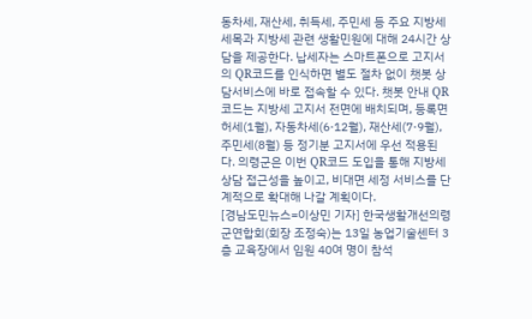동차세, 재산세, 취득세, 주민세 등 주요 지방세 세목과 지방세 관련 생활민원에 대해 24시간 상담을 제공한다. 납세자는 스마트폰으로 고지서의 QR코드를 인식하면 별도 절차 없이 챗봇 상담서비스에 바로 접속할 수 있다. 챗봇 안내 QR코드는 지방세 고지서 전면에 배치되며, 등록면허세(1월), 자동차세(6·12월), 재산세(7·9월), 주민세(8월) 등 정기분 고지서에 우선 적용된다. 의령군은 이번 QR코드 도입을 통해 지방세 상담 접근성을 높이고, 비대면 세정 서비스를 단계적으로 확대해 나갈 계획이다.
[경남도민뉴스=이상민 기자] 한국생활개선의령군연합회(회장 조정숙)는 13일 농업기술센터 3층 교육장에서 임원 40여 명이 참석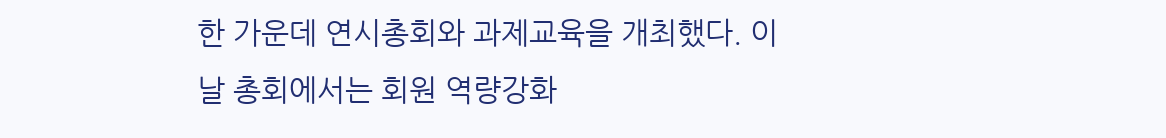한 가운데 연시총회와 과제교육을 개최했다. 이날 총회에서는 회원 역량강화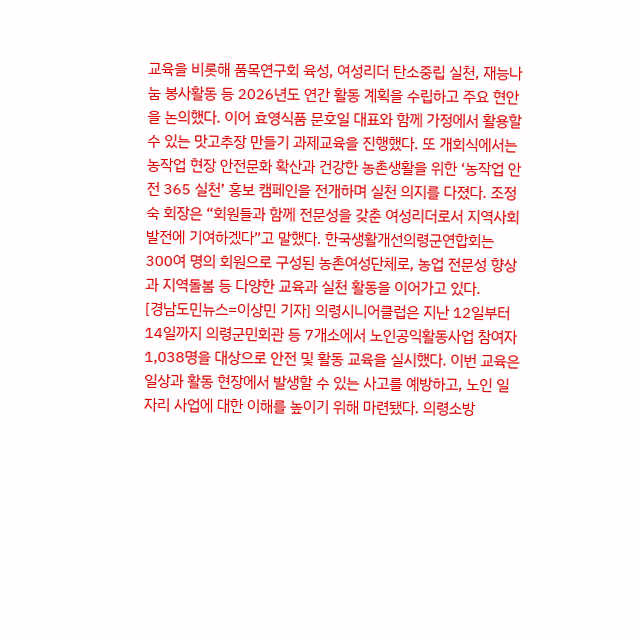교육을 비롯해 품목연구회 육성, 여성리더 탄소중립 실천, 재능나눔 봉사활동 등 2026년도 연간 활동 계획을 수립하고 주요 현안을 논의했다. 이어 효영식품 문호일 대표와 함께 가정에서 활용할 수 있는 맛고추장 만들기 과제교육을 진행했다. 또 개회식에서는 농작업 현장 안전문화 확산과 건강한 농촌생활을 위한 ‘농작업 안전 365 실천’ 홍보 캠페인을 전개하며 실천 의지를 다졌다. 조정숙 회장은 “회원들과 함께 전문성을 갖춘 여성리더로서 지역사회 발전에 기여하겠다”고 말했다. 한국생활개선의령군연합회는 300여 명의 회원으로 구성된 농촌여성단체로, 농업 전문성 향상과 지역돌봄 등 다양한 교육과 실천 활동을 이어가고 있다.
[경남도민뉴스=이상민 기자] 의령시니어클럽은 지난 12일부터 14일까지 의령군민회관 등 7개소에서 노인공익활동사업 참여자 1,038명을 대상으로 안전 및 활동 교육을 실시했다. 이번 교육은 일상과 활동 현장에서 발생할 수 있는 사고를 예방하고, 노인 일자리 사업에 대한 이해를 높이기 위해 마련됐다. 의령소방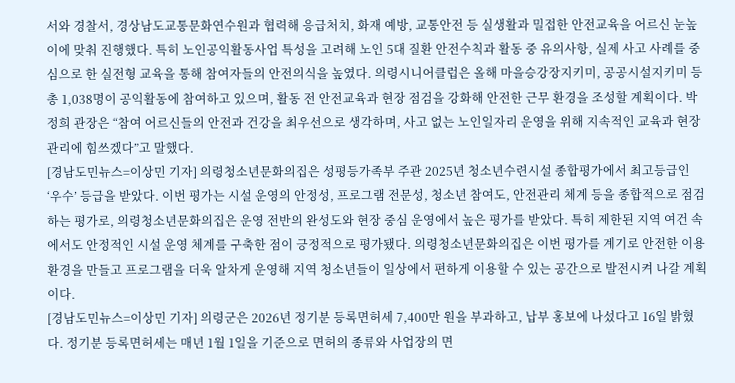서와 경찰서, 경상남도교통문화연수원과 협력해 응급처치, 화재 예방, 교통안전 등 실생활과 밀접한 안전교육을 어르신 눈높이에 맞춰 진행했다. 특히 노인공익활동사업 특성을 고려해 노인 5대 질환 안전수칙과 활동 중 유의사항, 실제 사고 사례를 중심으로 한 실전형 교육을 통해 참여자들의 안전의식을 높였다. 의령시니어클럽은 올해 마을승강장지키미, 공공시설지키미 등 총 1,038명이 공익활동에 참여하고 있으며, 활동 전 안전교육과 현장 점검을 강화해 안전한 근무 환경을 조성할 계획이다. 박정희 관장은 “참여 어르신들의 안전과 건강을 최우선으로 생각하며, 사고 없는 노인일자리 운영을 위해 지속적인 교육과 현장 관리에 힘쓰겠다”고 말했다.
[경남도민뉴스=이상민 기자] 의령청소년문화의집은 성평등가족부 주관 2025년 청소년수련시설 종합평가에서 최고등급인 ‘우수’ 등급을 받았다. 이번 평가는 시설 운영의 안정성, 프로그램 전문성, 청소년 참여도, 안전관리 체계 등을 종합적으로 점검하는 평가로, 의령청소년문화의집은 운영 전반의 완성도와 현장 중심 운영에서 높은 평가를 받았다. 특히 제한된 지역 여건 속에서도 안정적인 시설 운영 체계를 구축한 점이 긍정적으로 평가됐다. 의령청소년문화의집은 이번 평가를 계기로 안전한 이용 환경을 만들고 프로그램을 더욱 알차게 운영해 지역 청소년들이 일상에서 편하게 이용할 수 있는 공간으로 발전시켜 나갈 계획이다.
[경남도민뉴스=이상민 기자] 의령군은 2026년 정기분 등록면허세 7,400만 원을 부과하고, 납부 홍보에 나섰다고 16일 밝혔다. 정기분 등록면허세는 매년 1월 1일을 기준으로 면허의 종류와 사업장의 면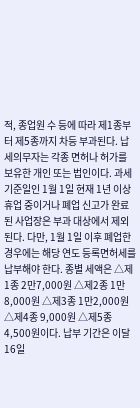적, 종업원 수 등에 따라 제1종부터 제5종까지 차등 부과된다. 납세의무자는 각종 면허나 허가를 보유한 개인 또는 법인이다. 과세기준일인 1월 1일 현재 1년 이상 휴업 중이거나 폐업 신고가 완료된 사업장은 부과 대상에서 제외된다. 다만, 1월 1일 이후 폐업한 경우에는 해당 연도 등록면허세를 납부해야 한다. 종별 세액은 △제1종 2만7,000원 △제2종 1만8,000원 △제3종 1만2,000원 △제4종 9,000원 △제5종 4,500원이다. 납부 기간은 이달 16일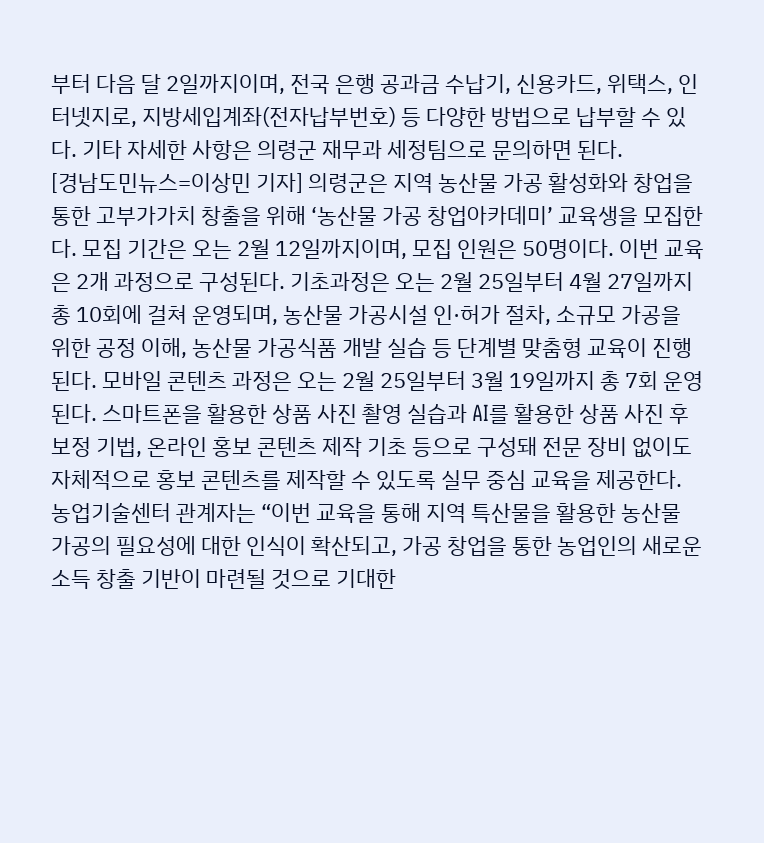부터 다음 달 2일까지이며, 전국 은행 공과금 수납기, 신용카드, 위택스, 인터넷지로, 지방세입계좌(전자납부번호) 등 다양한 방법으로 납부할 수 있다. 기타 자세한 사항은 의령군 재무과 세정팀으로 문의하면 된다.
[경남도민뉴스=이상민 기자] 의령군은 지역 농산물 가공 활성화와 창업을 통한 고부가가치 창출을 위해 ‘농산물 가공 창업아카데미’ 교육생을 모집한다. 모집 기간은 오는 2월 12일까지이며, 모집 인원은 50명이다. 이번 교육은 2개 과정으로 구성된다. 기초과정은 오는 2월 25일부터 4월 27일까지 총 10회에 걸쳐 운영되며, 농산물 가공시설 인·허가 절차, 소규모 가공을 위한 공정 이해, 농산물 가공식품 개발 실습 등 단계별 맞춤형 교육이 진행된다. 모바일 콘텐츠 과정은 오는 2월 25일부터 3월 19일까지 총 7회 운영된다. 스마트폰을 활용한 상품 사진 촬영 실습과 AI를 활용한 상품 사진 후보정 기법, 온라인 홍보 콘텐츠 제작 기초 등으로 구성돼 전문 장비 없이도 자체적으로 홍보 콘텐츠를 제작할 수 있도록 실무 중심 교육을 제공한다. 농업기술센터 관계자는 “이번 교육을 통해 지역 특산물을 활용한 농산물 가공의 필요성에 대한 인식이 확산되고, 가공 창업을 통한 농업인의 새로운 소득 창출 기반이 마련될 것으로 기대한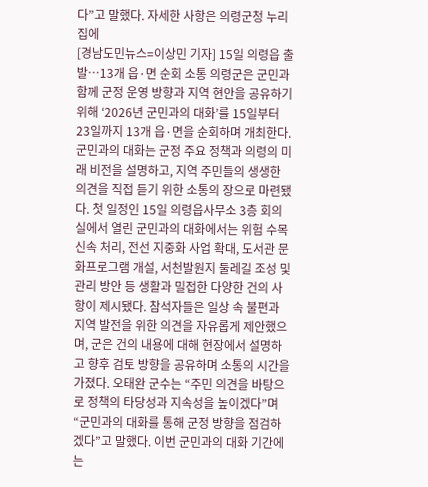다”고 말했다. 자세한 사항은 의령군청 누리집에
[경남도민뉴스=이상민 기자] 15일 의령읍 출발…13개 읍·면 순회 소통 의령군은 군민과 함께 군정 운영 방향과 지역 현안을 공유하기 위해 ‘2026년 군민과의 대화’를 15일부터 23일까지 13개 읍·면을 순회하며 개최한다. 군민과의 대화는 군정 주요 정책과 의령의 미래 비전을 설명하고, 지역 주민들의 생생한 의견을 직접 듣기 위한 소통의 장으로 마련됐다. 첫 일정인 15일 의령읍사무소 3층 회의실에서 열린 군민과의 대화에서는 위험 수목 신속 처리, 전선 지중화 사업 확대, 도서관 문화프로그램 개설, 서천발원지 둘레길 조성 및 관리 방안 등 생활과 밀접한 다양한 건의 사항이 제시됐다. 참석자들은 일상 속 불편과 지역 발전을 위한 의견을 자유롭게 제안했으며, 군은 건의 내용에 대해 현장에서 설명하고 향후 검토 방향을 공유하며 소통의 시간을 가졌다. 오태완 군수는 “주민 의견을 바탕으로 정책의 타당성과 지속성을 높이겠다”며 “군민과의 대화를 통해 군정 방향을 점검하겠다”고 말했다. 이번 군민과의 대화 기간에는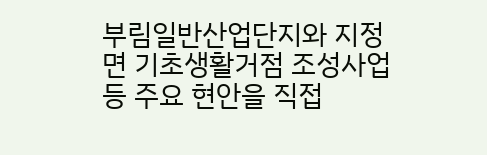부림일반산업단지와 지정면 기초생활거점 조성사업 등 주요 현안을 직접